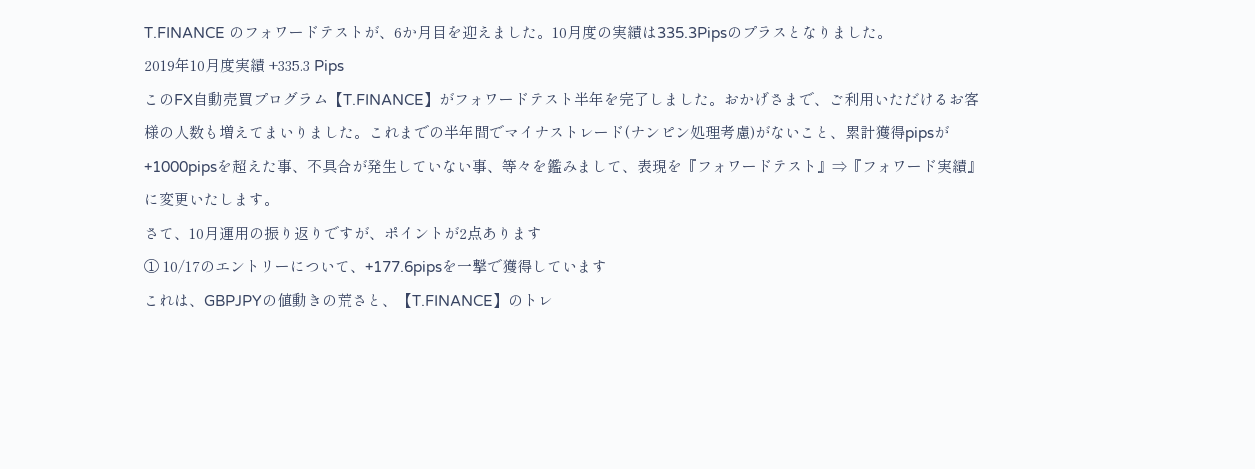T.FINANCE のフォワードテストが、6か月目を迎えました。10月度の実績は335.3Pipsのプラスとなりました。
2019年10月度実績 +335.3 Pips
このFX自動売買プログラム【T.FINANCE】がフォワードテスト半年を完了しました。おかげさまで、ご利用いただけるお客様の人数も増えてまいりました。これまでの半年間でマイナストレード(ナンピン処理考慮)がないこと、累計獲得pipsが+1000pipsを超えた事、不具合が発生していない事、等々を鑑みまして、表現を『フォワードテスト』⇒『フォワード実績』に変更いたします。
さて、10月運用の振り返りですが、ポイントが2点あります
① 10/17のエントリーについて、+177.6pipsを一撃で獲得しています
これは、GBPJPYの値動きの荒さと、【T.FINANCE】のトレ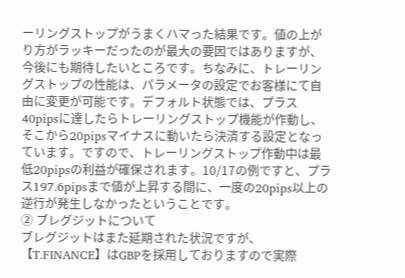ーリングストップがうまくハマった結果です。値の上がり方がラッキーだったのが最大の要因ではありますが、今後にも期待したいところです。ちなみに、トレーリングストップの性能は、パラメータの設定でお客様にて自由に変更が可能です。デフォルト状態では、プラス40pipsに達したらトレーリングストップ機能が作動し、そこから20pipsマイナスに動いたら決済する設定となっています。ですので、トレーリングストップ作動中は最低20pipsの利益が確保されます。10/17の例ですと、プラス197.6pipsまで値が上昇する間に、一度の20pips以上の逆行が発生しなかったということです。
② ブレグジットについて
ブレグジットはまた延期された状況ですが、【T.FINANCE】はGBPを採用しておりますので実際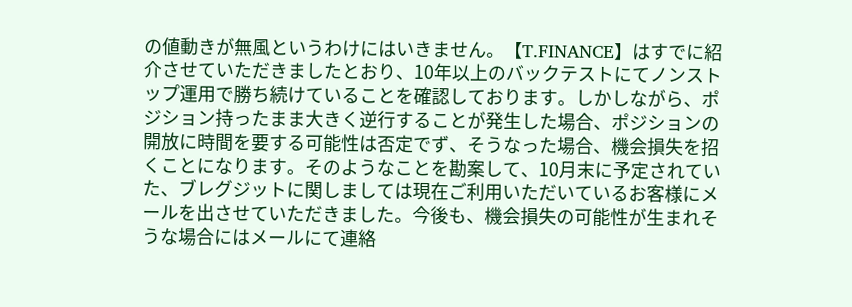の値動きが無風というわけにはいきません。【T.FINANCE】はすでに紹介させていただきましたとおり、10年以上のバックテストにてノンストップ運用で勝ち続けていることを確認しております。しかしながら、ポジション持ったまま大きく逆行することが発生した場合、ポジションの開放に時間を要する可能性は否定でず、そうなった場合、機会損失を招くことになります。そのようなことを勘案して、10月末に予定されていた、ブレグジットに関しましては現在ご利用いただいているお客様にメールを出させていただきました。今後も、機会損失の可能性が生まれそうな場合にはメールにて連絡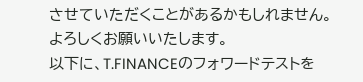させていただくことがあるかもしれません。よろしくお願いいたします。
以下に、T.FINANCEのフォワードテストを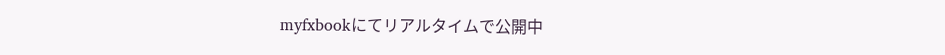myfxbookにてリアルタイムで公開中